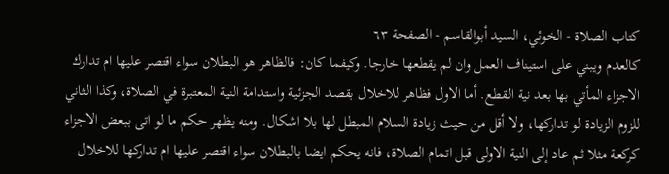كتاب الصلاة - الخوئي، السيد أبوالقاسم - الصفحة ٦٣
كالعدم ويبني على استيناف العمل وان لم يقطعها خارجا. وكيفما كان: فالظاهر هو البطلان سواء اقتصر عليها ام تدارك الاجزاء المأتي بها بعد نية القطع. أما الاول فظاهر للاخلال بقصد الجزئية واستدامة النية المعتبرة في الصلاة، وكذا الثاني للزوم الزيادة لو تداركها، ولا أقل من حيث زيادة السلام المبطل لها بلا اشكال. ومنه يظهر حكم ما لو اتى ببعض الاجزاء كركعة مثلا ثم عاد إلى النية الاولى قبل اتمام الصلاة، فانه يحكم ايضا بالبطلان سواء اقتصر عليها ام تداركها للاخلال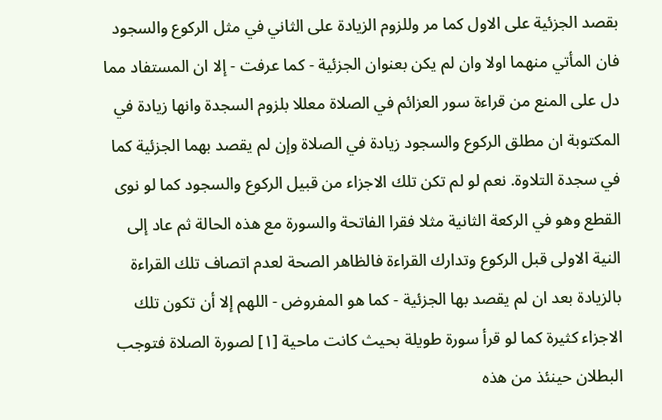بقصد الجزئية على الاول كما مر وللزوم الزيادة على الثاني في مثل الركوع والسجود فان المأتي منهما اولا وان لم يكن بعنوان الجزئية - كما عرفت - إلا ان المستفاد مما دل على المنع من قراءة سور العزائم في الصلاة معللا بلزوم السجدة وانها زيادة في المكتوبة ان مطلق الركوع والسجود زيادة في الصلاة وإن لم يقصد بهما الجزئية كما في سجدة التلاوة. نعم لو لم تكن تلك الاجزاء من قبيل الركوع والسجود كما لو نوى القطع وهو في الركعة الثانية مثلا فقرا الفاتحة والسورة مع هذه الحالة ثم عاد إلى النية الاولى قبل الركوع وتدارك القراءة فالظاهر الصحة لعدم اتصاف تلك القراءة بالزيادة بعد ان لم يقصد بها الجزئية - كما هو المفروض - اللهم إلا أن تكون تلك الاجزاء كثيرة كما لو قرأ سورة طويلة بحيث كانت ماحية [١] لصورة الصلاة فتوجب البطلان حينئذ من هذه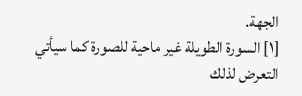الجهة.
[١] السورة الطويلة غير ماحية للصورة كما سيأتي التعرض لذلك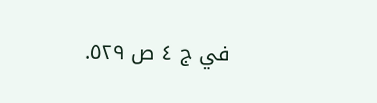في ج ٤ ص ٥٢٩.